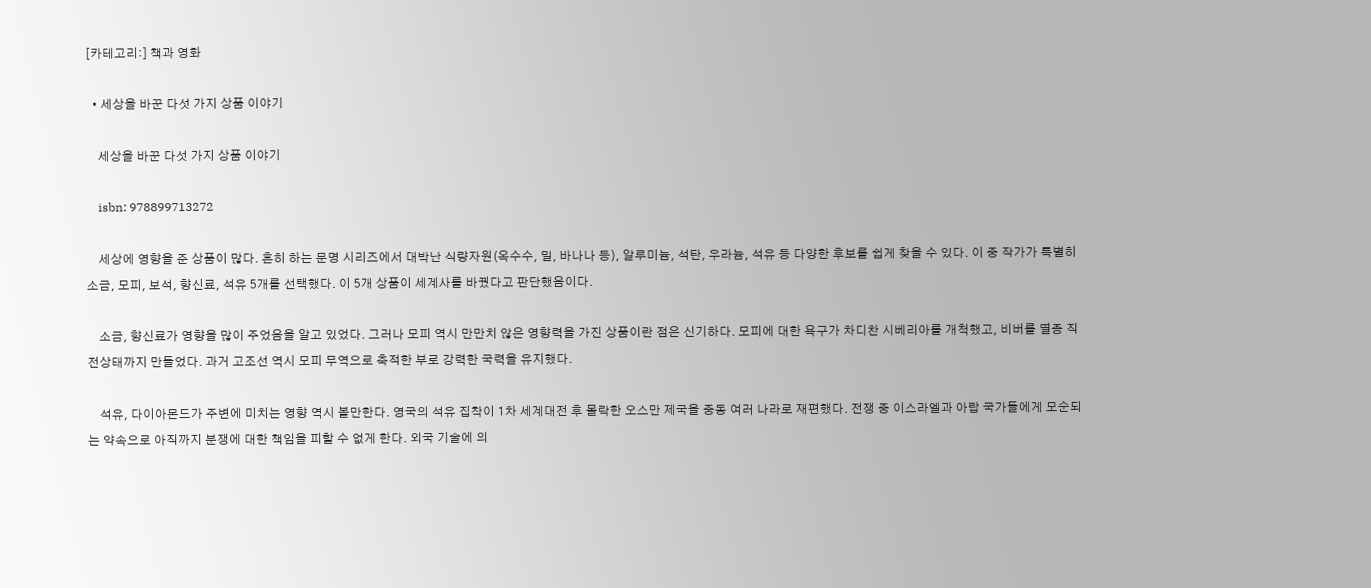[카테고리:] 책과 영화

  • 세상을 바꾼 다섯 가지 상품 이야기

    세상을 바꾼 다섯 가지 상품 이야기

    isbn: 978899713272

    세상에 영향을 준 상품이 많다. 흔히 하는 문명 시리즈에서 대박난 식량자원(옥수수, 밀, 바나나 등), 알루미늄, 석탄, 우라늄, 석유 등 다양한 후보를 쉽게 찾을 수 있다. 이 중 작가가 특별히 소금, 모피, 보석, 향신료, 석유 5개를 선택했다. 이 5개 상품이 세계사를 바꿨다고 판단했음이다.

    소금, 향신료가 영향을 많이 주었음을 알고 있었다. 그러나 모피 역시 만만치 않은 영향력을 가진 상품이란 점은 신기하다. 모피에 대한 욕구가 차디찬 시베리아를 개척했고, 비버를 멸종 직전상태까지 만들었다. 과거 고조선 역시 모피 무역으로 축적한 부로 강력한 국력을 유지했다.

    석유, 다이아몬드가 주변에 미치는 영향 역시 볼만한다. 영국의 석유 집착이 1차 세계대전 후 몰락한 오스만 제국을 중동 여러 나라로 재편했다. 전쟁 중 이스라엘과 아랍 국가들에게 모순되는 약속으로 아직까지 분쟁에 대한 책임을 피할 수 없게 한다. 외국 기술에 의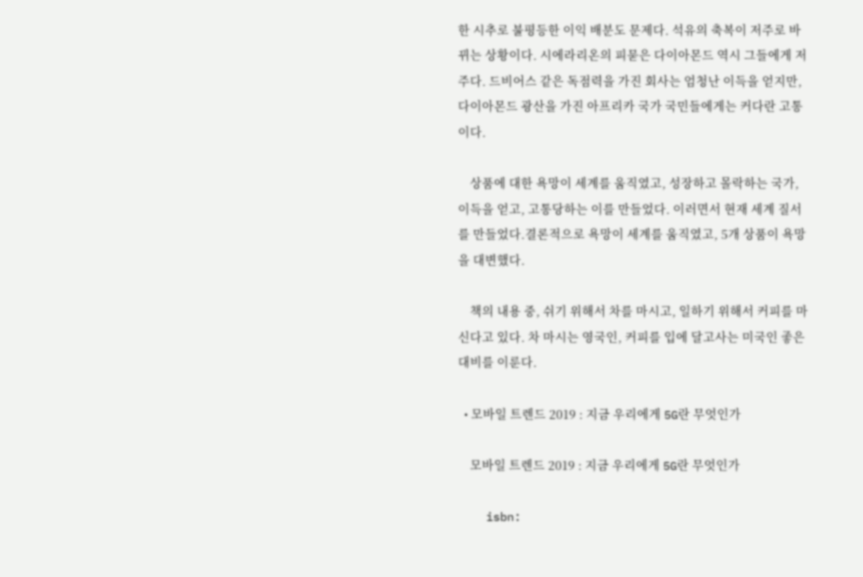한 시추로 불평등한 이익 배분도 문제다. 석유의 축복이 저주로 바뀌는 상황이다. 시에라리온의 피묻은 다이아몬드 역시 그들에게 저주다. 드비어스 같은 독점력을 가진 회사는 엄청난 이득을 얻지만, 다이아몬드 광산을 가진 아프리카 국가 국민들에게는 커다란 고통이다.

    상품에 대한 욕망이 세계를 움직였고, 성장하고 몰락하는 국가, 이득을 얻고, 고통당하는 이를 만들었다. 이러면서 현재 세계 질서를 만들었다.결론적으로 욕망이 세계를 움직였고, 5개 상품이 욕망을 대변했다.

    책의 내용 중, 쉬기 위해서 차를 마시고, 일하기 위해서 커피를 마신다고 있다. 차 마시는 영국인, 커피를 입에 달고사는 미국인 좋은 대비를 이룬다.

  • 모바일 트렌드 2019 : 지금 우리에게 5G란 무엇인가

    모바일 트렌드 2019 : 지금 우리에게 5G란 무엇인가

    isbn: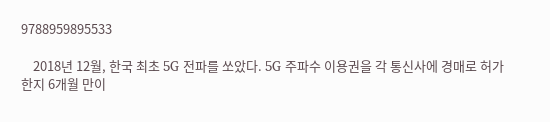9788959895533

    2018년 12월, 한국 최초 5G 전파를 쏘았다. 5G 주파수 이용권을 각 통신사에 경매로 허가한지 6개월 만이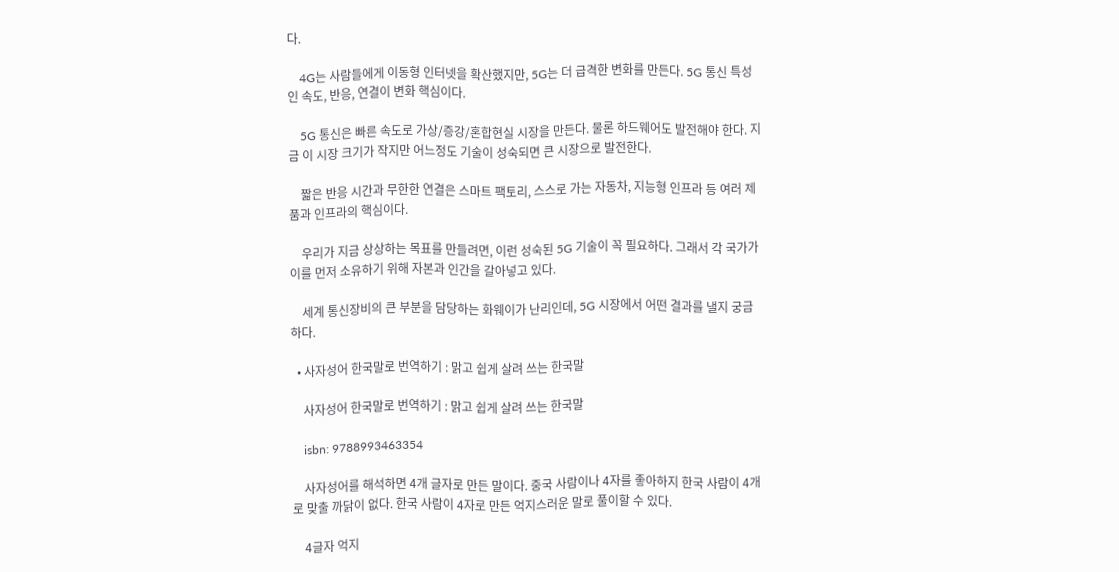다.

    4G는 사람들에게 이동형 인터넷을 확산했지만, 5G는 더 급격한 변화를 만든다. 5G 통신 특성인 속도, 반응, 연결이 변화 핵심이다.

    5G 통신은 빠른 속도로 가상/증강/혼합현실 시장을 만든다. 물론 하드웨어도 발전해야 한다. 지금 이 시장 크기가 작지만 어느정도 기술이 성숙되면 큰 시장으로 발전한다.

    짧은 반응 시간과 무한한 연결은 스마트 팩토리, 스스로 가는 자동차, 지능형 인프라 등 여러 제품과 인프라의 핵심이다.

    우리가 지금 상상하는 목표를 만들려면, 이런 성숙된 5G 기술이 꼭 필요하다. 그래서 각 국가가 이를 먼저 소유하기 위해 자본과 인간을 갈아넣고 있다.

    세계 통신장비의 큰 부분을 담당하는 화웨이가 난리인데, 5G 시장에서 어떤 결과를 낼지 궁금하다.

  • 사자성어 한국말로 번역하기 : 맑고 쉽게 살려 쓰는 한국말

    사자성어 한국말로 번역하기 : 맑고 쉽게 살려 쓰는 한국말

    isbn: 9788993463354

    사자성어를 해석하면 4개 글자로 만든 말이다. 중국 사람이나 4자를 좋아하지 한국 사람이 4개로 맞출 까닭이 없다. 한국 사람이 4자로 만든 억지스러운 말로 풀이할 수 있다.

    4글자 억지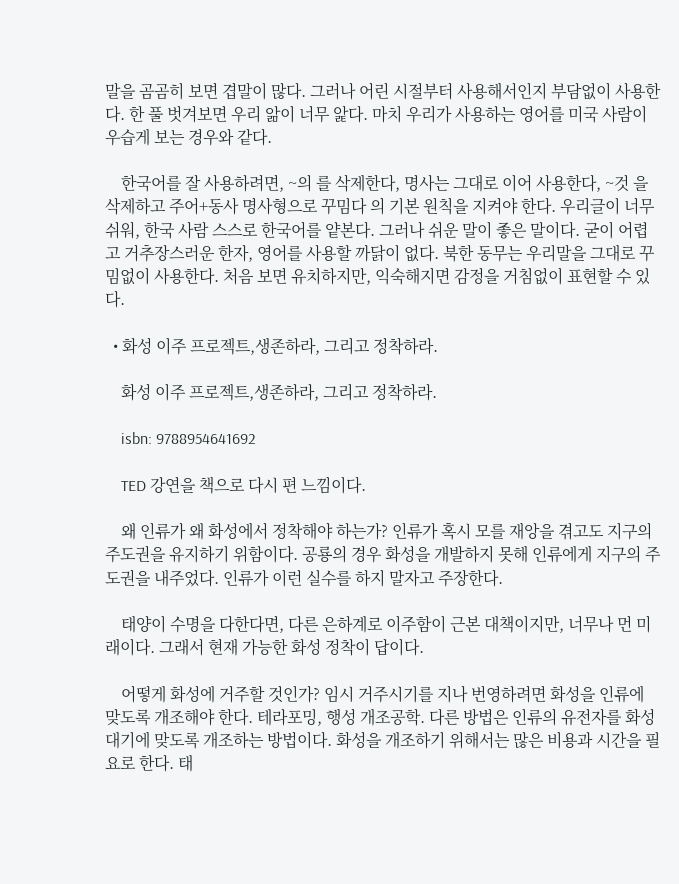말을 곰곰히 보면 겹말이 많다. 그러나 어린 시절부터 사용해서인지 부담없이 사용한다. 한 풀 벗겨보면 우리 앎이 너무 앑다. 마치 우리가 사용하는 영어를 미국 사람이 우습게 보는 경우와 같다.

    한국어를 잘 사용하려면, ~의 를 삭제한다, 명사는 그대로 이어 사용한다, ~것 을 삭제하고 주어+동사 명사형으로 꾸밈다 의 기본 원칙을 지켜야 한다. 우리글이 너무 쉬워, 한국 사람 스스로 한국어를 얕본다. 그러나 쉬운 말이 좋은 말이다. 굳이 어렵고 거추장스러운 한자, 영어를 사용할 까닭이 없다. 북한 동무는 우리말을 그대로 꾸밈없이 사용한다. 처음 보면 유치하지만, 익숙해지면 감정을 거침없이 표현할 수 있다.

  • 화성 이주 프로젝트,생존하라, 그리고 정착하라.

    화성 이주 프로젝트,생존하라, 그리고 정착하라.

    isbn: 9788954641692

    TED 강연을 책으로 다시 편 느낌이다.

    왜 인류가 왜 화성에서 정착해야 하는가? 인류가 혹시 모를 재앙을 겪고도 지구의 주도권을 유지하기 위함이다. 공룡의 경우 화성을 개발하지 못해 인류에게 지구의 주도권을 내주었다. 인류가 이런 실수를 하지 말자고 주장한다.

    태양이 수명을 다한다면, 다른 은하계로 이주함이 근본 대책이지만, 너무나 먼 미래이다. 그래서 현재 가능한 화성 정착이 답이다.

    어떻게 화성에 거주할 것인가? 임시 거주시기를 지나 번영하려면 화성을 인류에 맞도록 개조해야 한다. 테라포밍, 행성 개조공학. 다른 방법은 인류의 유전자를 화성 대기에 맞도록 개조하는 방법이다. 화성을 개조하기 위해서는 많은 비용과 시간을 필요로 한다. 태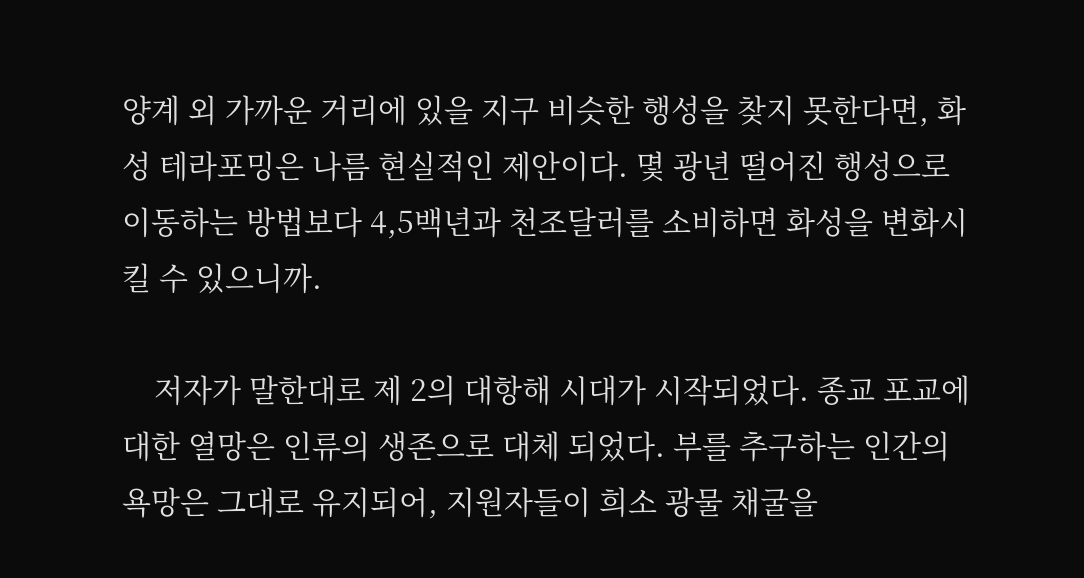양계 외 가까운 거리에 있을 지구 비슷한 행성을 찾지 못한다면, 화성 테라포밍은 나름 현실적인 제안이다. 몇 광년 떨어진 행성으로 이동하는 방법보다 4,5백년과 천조달러를 소비하면 화성을 변화시킬 수 있으니까.

    저자가 말한대로 제 2의 대항해 시대가 시작되었다. 종교 포교에 대한 열망은 인류의 생존으로 대체 되었다. 부를 추구하는 인간의 욕망은 그대로 유지되어, 지원자들이 희소 광물 채굴을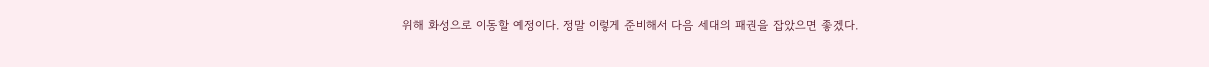위해 화성으로 이동할 예정이다. 정말 이렇게 준비해서 다음 세대의 패권을 잡았으면 좋겠다.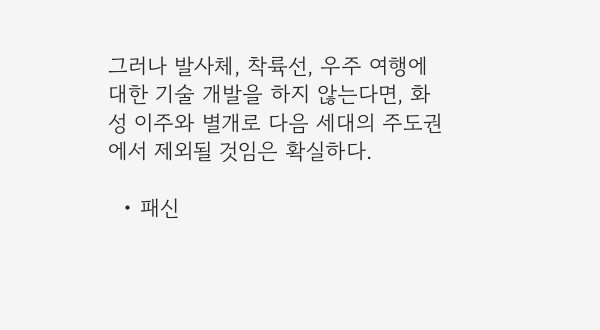그러나 발사체, 착륙선, 우주 여행에 대한 기술 개발을 하지 않는다면, 화성 이주와 별개로 다음 세대의 주도권에서 제외될 것임은 확실하다.

  • 패신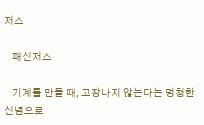저스

    패신저스

    기계를 만들 때, 고장나지 않는다는 멍청한 신념으로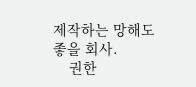제작하는 망해도 좋을 회사.
    권한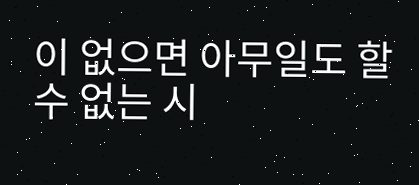이 없으면 아무일도 할 수 없는 시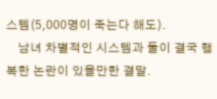스템(5,000명이 죽는다 해도).
    남녀 차별적인 시스템과 둘이 결국 행복한 논란이 있을만한 결말.